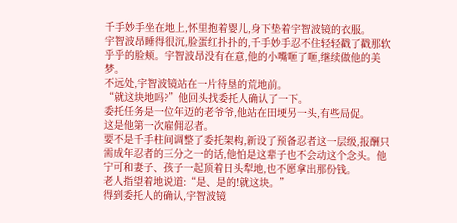千手妙手坐在地上,怀里抱着婴儿,身下垫着宇智波镜的衣服。
宇智波昂睡得很沉,脸蛋红扑扑的,千手妙手忍不住轻轻戳了戳那软乎乎的脸颊。宇智波昂没有在意,他的小嘴咂了咂,继续做他的美梦。
不远处,宇智波镜站在一片待垦的荒地前。
“就这块地吗?”他回头找委托人确认了一下。
委托任务是一位年迈的老爷爷,他站在田埂另一头,有些局促。
这是他第一次雇佣忍者。
要不是千手柱间调整了委托架构,新设了预备忍者这一层级,报酬只需成年忍者的三分之一的话,他怕是这辈子也不会动这个念头。他宁可和妻子、孩子一起顶着日头犁地,也不愿拿出那份钱。
老人指望着地说道:“是、是的!就这块。”
得到委托人的确认,宇智波镜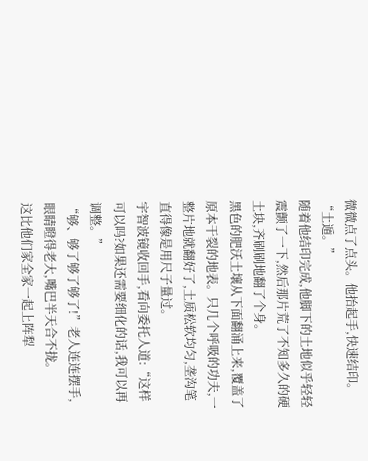微微点了点头。他抬起手,快速结印。
“土遁。”
随着他结印完成,他脚下的土地似乎轻轻震颤了一下,然后那片荒了不知多久的硬土块,齐刷刷地翻了个身。
黑色的肥沃土壤从下面翻涌上来,覆盖了原本干裂的地表。只几个呼吸的功夫,一整片地就翻好了,土质松软均匀,垄沟笔直得像是用尺子量过。
宇智波镜收回手,看向委托人道:“这样可以吗?如果还需要细化的话,我可以再调整。”
“够、够了够了够了!”老人连连摆手,眼睛瞪得老大,嘴巴半天合不拢。
这比他们家全家一起上阵犁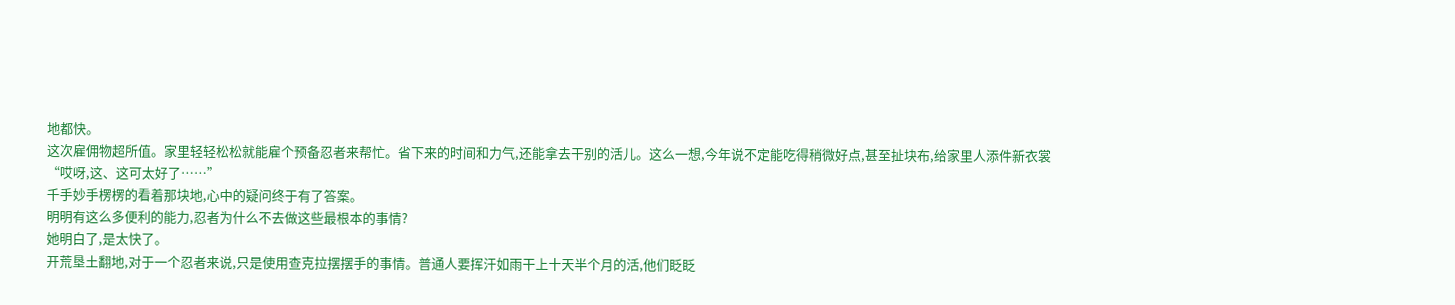地都快。
这次雇佣物超所值。家里轻轻松松就能雇个预备忍者来帮忙。省下来的时间和力气,还能拿去干别的活儿。这么一想,今年说不定能吃得稍微好点,甚至扯块布,给家里人添件新衣裳
“哎呀,这、这可太好了……”
千手妙手楞楞的看着那块地,心中的疑问终于有了答案。
明明有这么多便利的能力,忍者为什么不去做这些最根本的事情?
她明白了,是太快了。
开荒垦土翻地,对于一个忍者来说,只是使用查克拉摆摆手的事情。普通人要挥汗如雨干上十天半个月的活,他们眨眨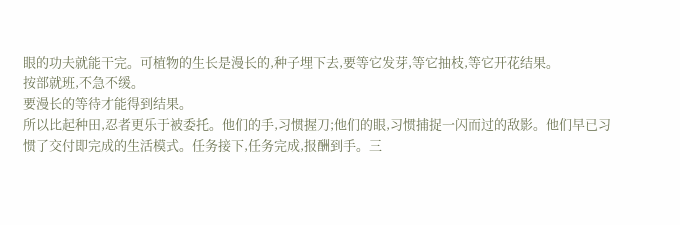眼的功夫就能干完。可植物的生长是漫长的,种子埋下去,要等它发芽,等它抽枝,等它开花结果。
按部就班,不急不缓。
要漫长的等待才能得到结果。
所以比起种田,忍者更乐于被委托。他们的手,习惯握刀;他们的眼,习惯捕捉一闪而过的敌影。他们早已习惯了交付即完成的生活模式。任务接下,任务完成,报酬到手。三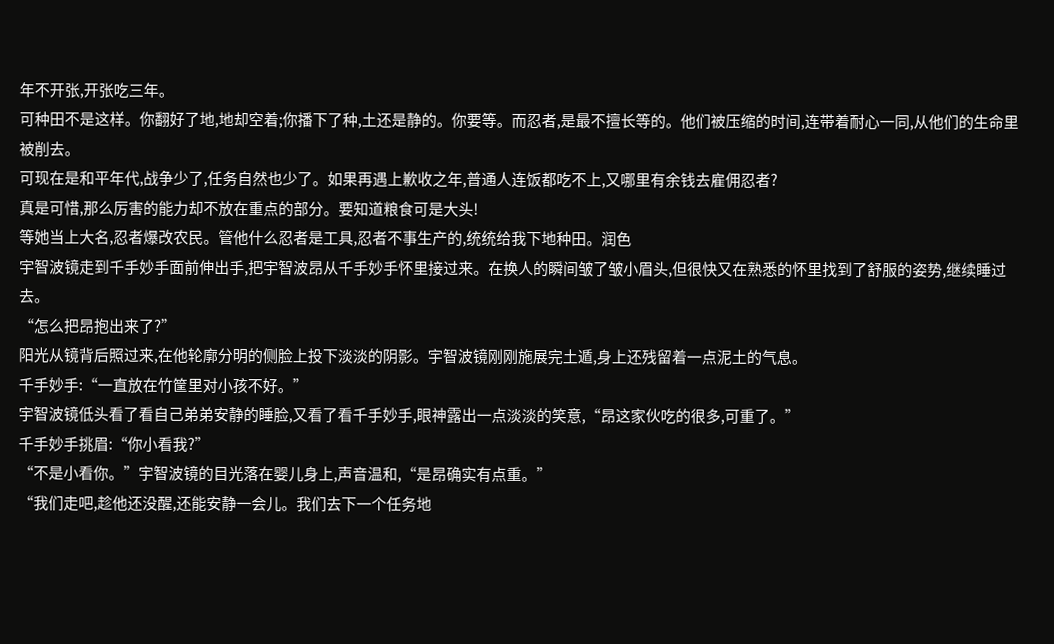年不开张,开张吃三年。
可种田不是这样。你翻好了地,地却空着;你播下了种,土还是静的。你要等。而忍者,是最不擅长等的。他们被压缩的时间,连带着耐心一同,从他们的生命里被削去。
可现在是和平年代,战争少了,任务自然也少了。如果再遇上歉收之年,普通人连饭都吃不上,又哪里有余钱去雇佣忍者?
真是可惜,那么厉害的能力却不放在重点的部分。要知道粮食可是大头!
等她当上大名,忍者爆改农民。管他什么忍者是工具,忍者不事生产的,统统给我下地种田。润色
宇智波镜走到千手妙手面前伸出手,把宇智波昂从千手妙手怀里接过来。在换人的瞬间皱了皱小眉头,但很快又在熟悉的怀里找到了舒服的姿势,继续睡过去。
“怎么把昂抱出来了?”
阳光从镜背后照过来,在他轮廓分明的侧脸上投下淡淡的阴影。宇智波镜刚刚施展完土遁,身上还残留着一点泥土的气息。
千手妙手:“一直放在竹筐里对小孩不好。”
宇智波镜低头看了看自己弟弟安静的睡脸,又看了看千手妙手,眼神露出一点淡淡的笑意,“昂这家伙吃的很多,可重了。”
千手妙手挑眉:“你小看我?”
“不是小看你。”宇智波镜的目光落在婴儿身上,声音温和,“是昂确实有点重。”
“我们走吧,趁他还没醒,还能安静一会儿。我们去下一个任务地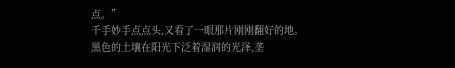点。”
千手妙手点点头,又看了一眼那片刚刚翻好的地。
黑色的土壤在阳光下泛着湿润的光泽,垄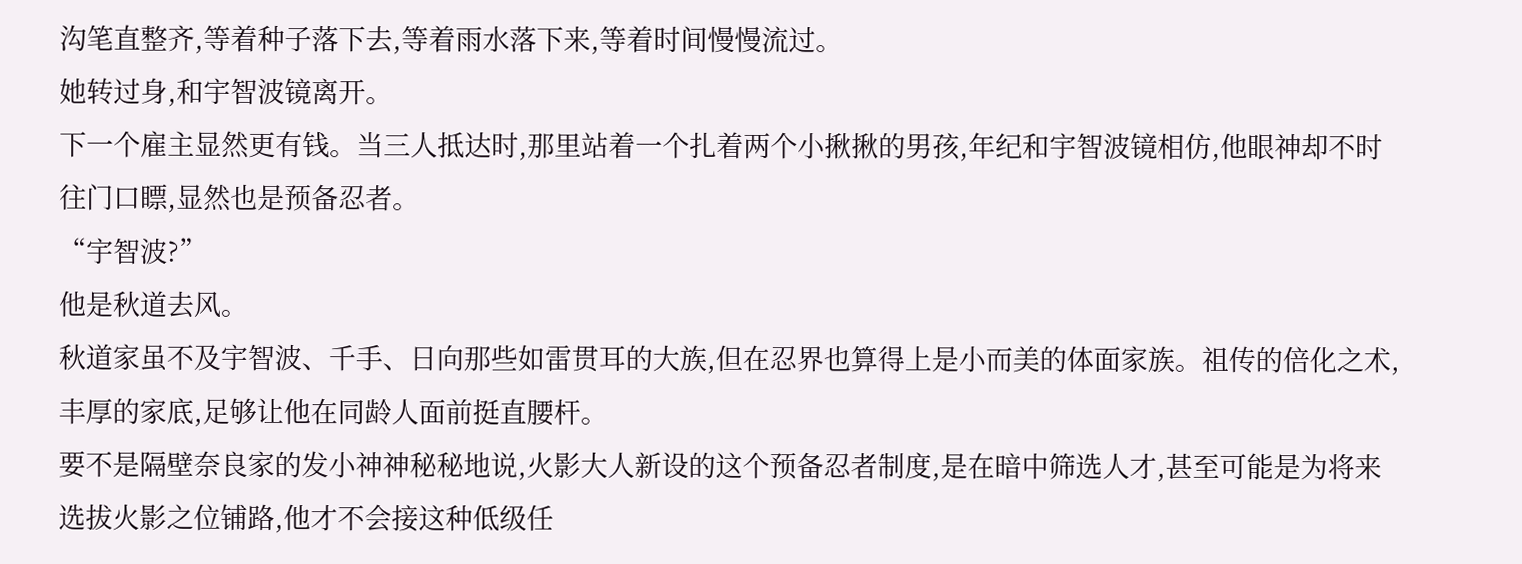沟笔直整齐,等着种子落下去,等着雨水落下来,等着时间慢慢流过。
她转过身,和宇智波镜离开。
下一个雇主显然更有钱。当三人抵达时,那里站着一个扎着两个小揪揪的男孩,年纪和宇智波镜相仿,他眼神却不时往门口瞟,显然也是预备忍者。
“宇智波?”
他是秋道去风。
秋道家虽不及宇智波、千手、日向那些如雷贯耳的大族,但在忍界也算得上是小而美的体面家族。祖传的倍化之术,丰厚的家底,足够让他在同龄人面前挺直腰杆。
要不是隔壁奈良家的发小神神秘秘地说,火影大人新设的这个预备忍者制度,是在暗中筛选人才,甚至可能是为将来选拔火影之位铺路,他才不会接这种低级任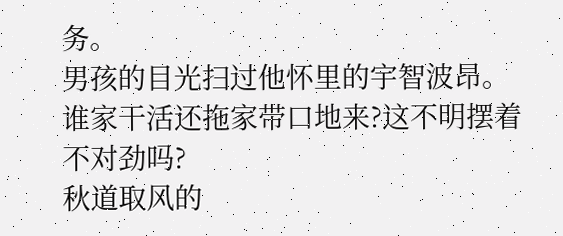务。
男孩的目光扫过他怀里的宇智波昂。
谁家干活还拖家带口地来?这不明摆着不对劲吗?
秋道取风的